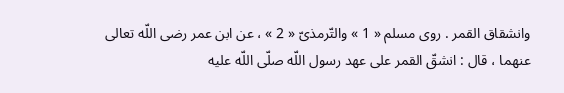وانشقاق القمر . روى مسلم « 1 » والتّرمذىّ « 2 » ، عن ابن عمر رضى اللّه تعالى عنهما ، قال : انشقّ القمر على عهد رسول اللّه صلّى اللّه عليه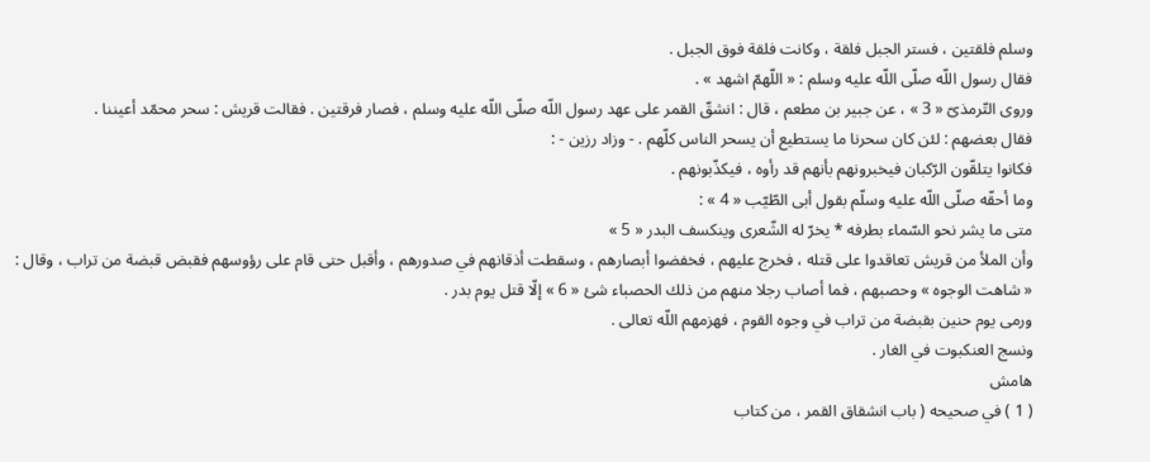وسلم فلقتين ، فستر الجبل فلقة ، وكانت فلقة فوق الجبل .
فقال رسول اللّه صلّى اللّه عليه وسلم : « اللّهمّ اشهد » .
وروى التّرمذىّ « 3 » ، عن جبير بن مطعم ، قال : انشقّ القمر على عهد رسول اللّه صلّى اللّه عليه وسلم ، فصار فرقتين . فقالت قريش : سحر محمّد أعيننا .
فقال بعضهم : لئن كان سحرنا ما يستطيع أن يسحر الناس كلّهم . - وزاد رزين - :
فكانوا يتلقّون الرّكبان فيخبرونهم بأنهم قد رأوه ، فيكذّبونهم .
وما أحقّه صلّى اللّه عليه وسلّم بقول أبى الطّيّب « 4 » :
متى ما يشر نحو السّماء بطرفه * يخرّ له الشّعرى وينكسف البدر « 5 »
وأن الملأ من قريش تعاقدوا على قتله ، فخرج عليهم ، فخفضوا أبصارهم ، وسقطت أذقانهم في صدورهم ، وأقبل حتى قام على رؤوسهم فقبض قبضة من تراب ، وقال :
« شاهت الوجوه » وحصبهم ، فما أصاب رجلا منهم من ذلك الحصباء شئ « 6 » إلّا قتل يوم بدر .
ورمى يوم حنين بقبضة من تراب في وجوه القوم ، فهزمهم اللّه تعالى .
ونسج العنكبوت في الغار .
هامش
( 1 ) في صحيحه ( باب انشقاق القمر ، من كتاب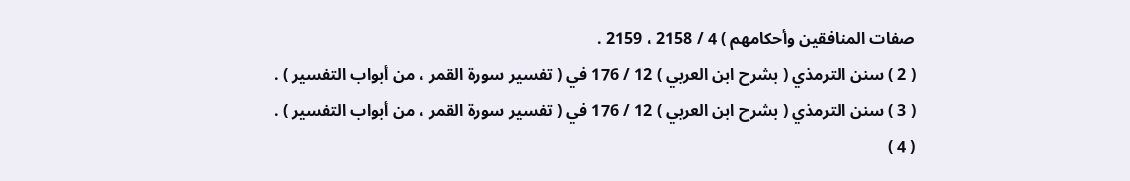صفات المنافقين وأحكامهم ) 4 / 2158 ، 2159 .
( 2 ) سنن الترمذي ( بشرح ابن العربي ) 12 / 176 في ( تفسير سورة القمر ، من أبواب التفسير ) .
( 3 ) سنن الترمذي ( بشرح ابن العربي ) 12 / 176 في ( تفسير سورة القمر ، من أبواب التفسير ) .
( 4 )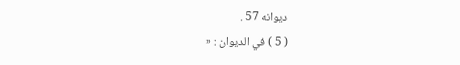ديوانه 57 .
( 5 ) في الديوان : «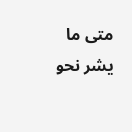متى ما يشر نحو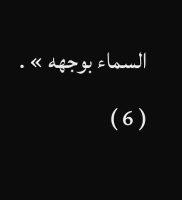السماء بوجهه » .
( 6 )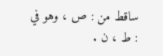ساقط من : ص ، وهو في : ط ، ن .